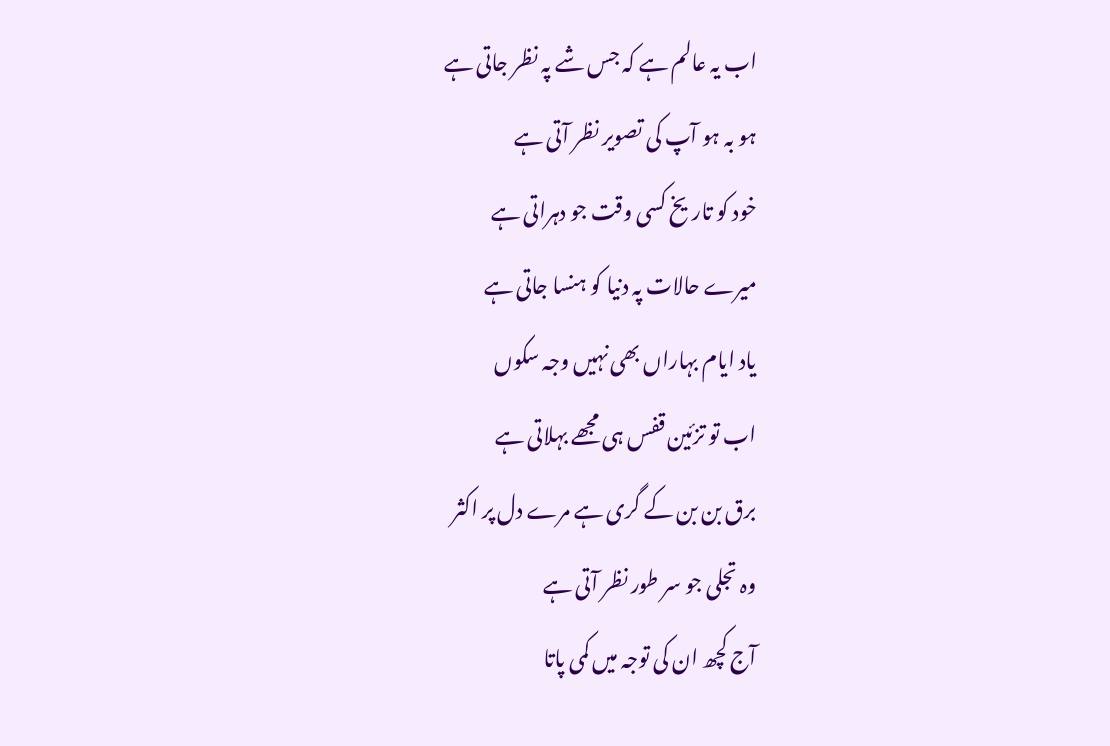اب یہ عالم ہے کہ جس شے پہ نظر جاتی ہے
ہو بہ ہو آپ کی تصویر نظر آتی ہے
خود کو تاریخ کسی وقت جو دہراتی ہے
میرے حالات پہ دنیا کو ہنسا جاتی ہے
یاد ایام بہاراں بھی نہیں وجہ سکوں
اب تو تزئین قفس ہی مجھے بہلاتی ہے
برق بن بن کے گری ہے مرے دل پر اکثر
وہ تجلی جو سر طور نظر آتی ہے
آج کچھ ان کی توجہ میں کمی پاتا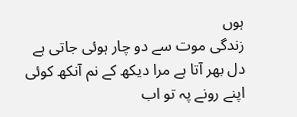ہوں
زندگی موت سے دو چار ہوئی جاتی ہے
دل بھر آتا ہے مرا دیکھ کے نم آنکھ کوئی
اپنے رونے پہ تو اب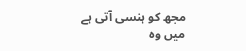مجھ کو ہنسی آتی ہے
میں وہ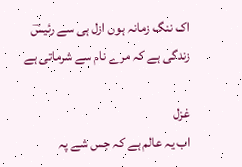اک ننگ زمانہ ہوں ازل ہی سے رئیسؔ
زندگی ہے کہ مرے نام سے شرماتی ہے

غزل
اب یہ عالم ہے کہ جس شے پہ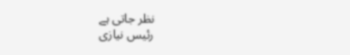نظر جاتی ہے
رئیس نیازی